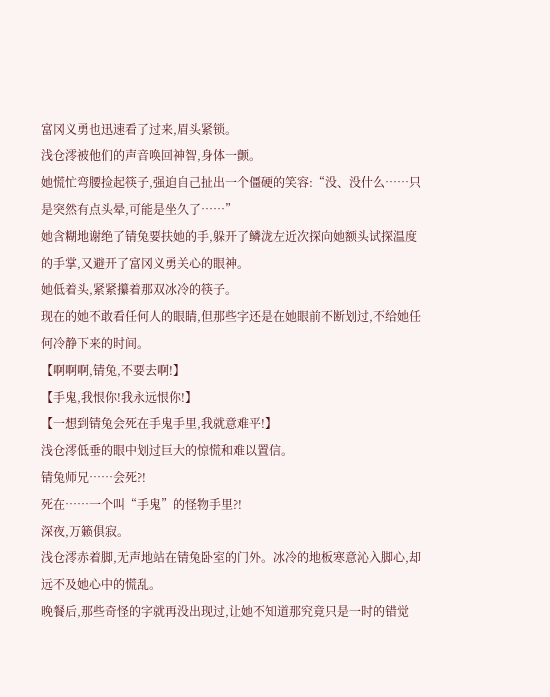富冈义勇也迅速看了过来,眉头紧锁。
浅仓澪被他们的声音唤回神智,身体一颤。
她慌忙弯腰捡起筷子,强迫自己扯出一个僵硬的笑容:“没、没什么……只是突然有点头晕,可能是坐久了……”
她含糊地谢绝了锖兔要扶她的手,躲开了鳞泷左近次探向她额头试探温度的手掌,又避开了富冈义勇关心的眼神。
她低着头,紧紧攥着那双冰冷的筷子。
现在的她不敢看任何人的眼睛,但那些字还是在她眼前不断划过,不给她任何冷静下来的时间。
【啊啊啊,锖兔,不要去啊!】
【手鬼,我恨你!我永远恨你!】
【一想到锖兔会死在手鬼手里,我就意难平!】
浅仓澪低垂的眼中划过巨大的惊慌和难以置信。
锖兔师兄……会死?!
死在……一个叫“手鬼”的怪物手里?!
深夜,万籁俱寂。
浅仓澪赤着脚,无声地站在锖兔卧室的门外。冰冷的地板寒意沁入脚心,却远不及她心中的慌乱。
晚餐后,那些奇怪的字就再没出现过,让她不知道那究竟只是一时的错觉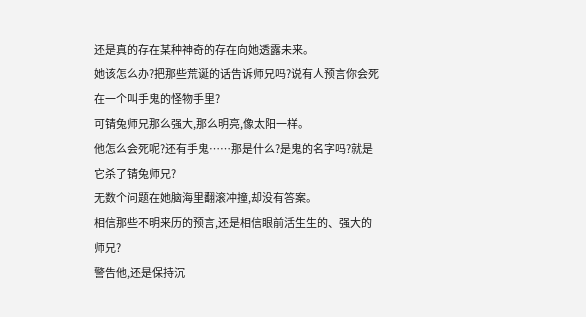还是真的存在某种神奇的存在向她透露未来。
她该怎么办?把那些荒诞的话告诉师兄吗?说有人预言你会死在一个叫手鬼的怪物手里?
可锖兔师兄那么强大,那么明亮,像太阳一样。
他怎么会死呢?还有手鬼……那是什么?是鬼的名字吗?就是它杀了锖兔师兄?
无数个问题在她脑海里翻滚冲撞,却没有答案。
相信那些不明来历的预言,还是相信眼前活生生的、强大的师兄?
警告他,还是保持沉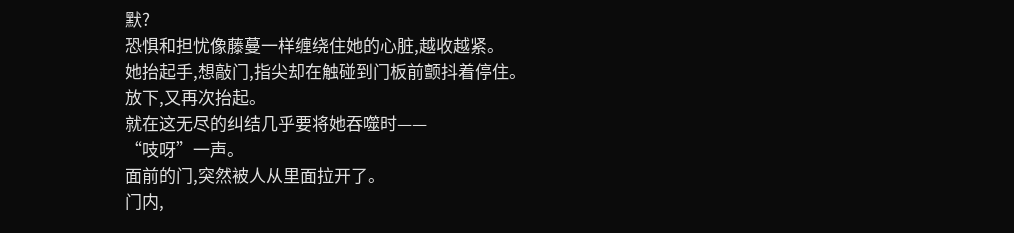默?
恐惧和担忧像藤蔓一样缠绕住她的心脏,越收越紧。
她抬起手,想敲门,指尖却在触碰到门板前颤抖着停住。
放下,又再次抬起。
就在这无尽的纠结几乎要将她吞噬时——
“吱呀”一声。
面前的门,突然被人从里面拉开了。
门内,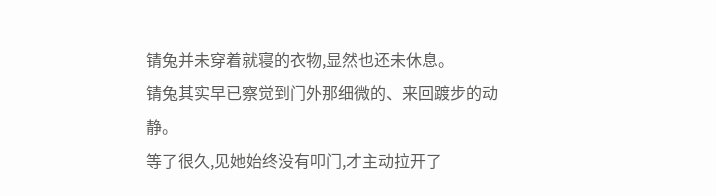锖兔并未穿着就寝的衣物,显然也还未休息。
锖兔其实早已察觉到门外那细微的、来回踱步的动静。
等了很久,见她始终没有叩门,才主动拉开了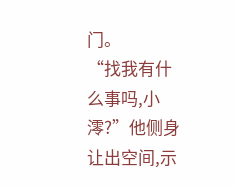门。
“找我有什么事吗,小澪?”他侧身让出空间,示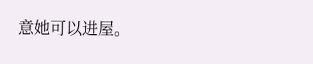意她可以进屋。